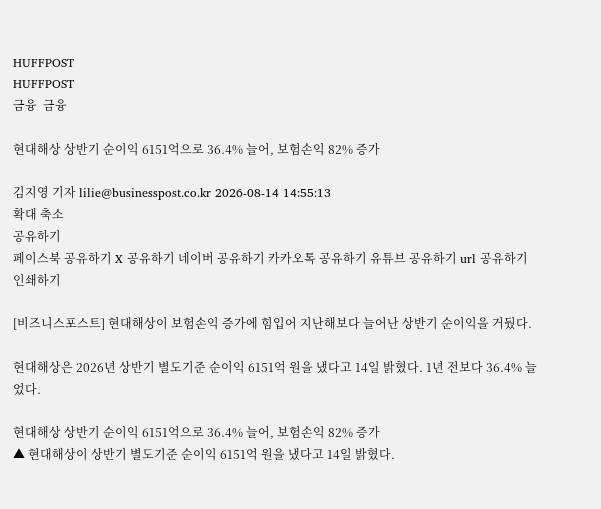HUFFPOST
HUFFPOST
금융  금융

현대해상 상반기 순이익 6151억으로 36.4% 늘어, 보험손익 82% 증가

김지영 기자 lilie@businesspost.co.kr 2026-08-14 14:55:13
확대 축소
공유하기
페이스북 공유하기 X 공유하기 네이버 공유하기 카카오톡 공유하기 유튜브 공유하기 url 공유하기 인쇄하기

[비즈니스포스트] 현대해상이 보험손익 증가에 힘입어 지난해보다 늘어난 상반기 순이익을 거뒀다.

현대해상은 2026년 상반기 별도기준 순이익 6151억 원을 냈다고 14일 밝혔다. 1년 전보다 36.4% 늘었다.

현대해상 상반기 순이익 6151억으로 36.4% 늘어, 보험손익 82% 증가
▲ 현대해상이 상반기 별도기준 순이익 6151억 원을 냈다고 14일 밝혔다.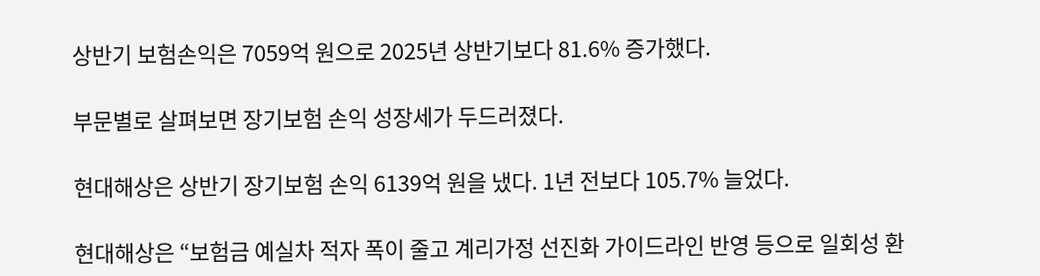상반기 보험손익은 7059억 원으로 2025년 상반기보다 81.6% 증가했다.

부문별로 살펴보면 장기보험 손익 성장세가 두드러졌다.

현대해상은 상반기 장기보험 손익 6139억 원을 냈다. 1년 전보다 105.7% 늘었다.

현대해상은 “보험금 예실차 적자 폭이 줄고 계리가정 선진화 가이드라인 반영 등으로 일회성 환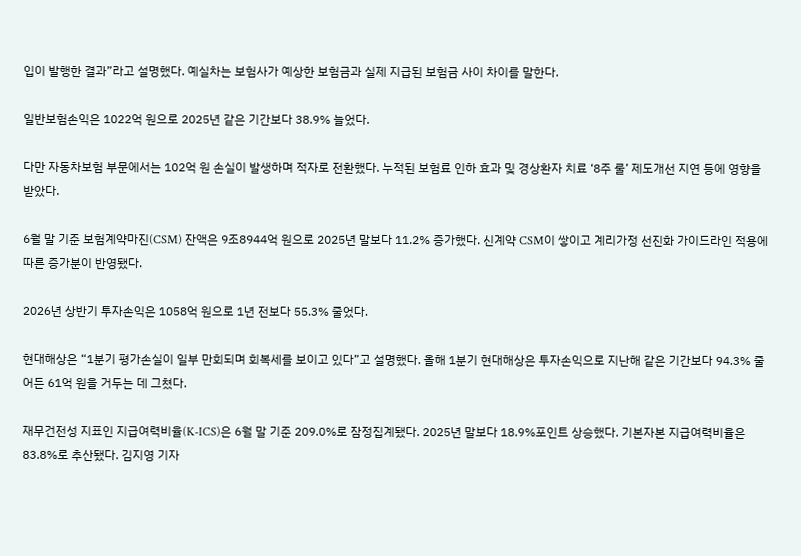입이 발행한 결과”라고 설명했다. 예실차는 보험사가 예상한 보험금과 실제 지급된 보험금 사이 차이를 말한다.

일반보험손익은 1022억 원으로 2025년 같은 기간보다 38.9% 늘었다.

다만 자동차보험 부문에서는 102억 원 손실이 발생하며 적자로 전환했다. 누적된 보험료 인하 효과 및 경상환자 치료 ‘8주 룰’ 제도개선 지연 등에 영향을 받았다.

6월 말 기준 보험계약마진(CSM) 잔액은 9조8944억 원으로 2025년 말보다 11.2% 증가했다. 신계약 CSM이 쌓이고 계리가정 선진화 가이드라인 적용에 따른 증가분이 반영됐다.

2026년 상반기 투자손익은 1058억 원으로 1년 전보다 55.3% 줄었다.

현대해상은 “1분기 평가손실이 일부 만회되며 회복세를 보이고 있다”고 설명했다. 올해 1분기 현대해상은 투자손익으로 지난해 같은 기간보다 94.3% 줄어든 61억 원을 거두는 데 그쳤다.

재무건전성 지표인 지급여력비율(K-ICS)은 6월 말 기준 209.0%로 잠정집계됐다. 2025년 말보다 18.9%포인트 상승했다. 기본자본 지급여력비율은 83.8%로 추산됐다. 김지영 기자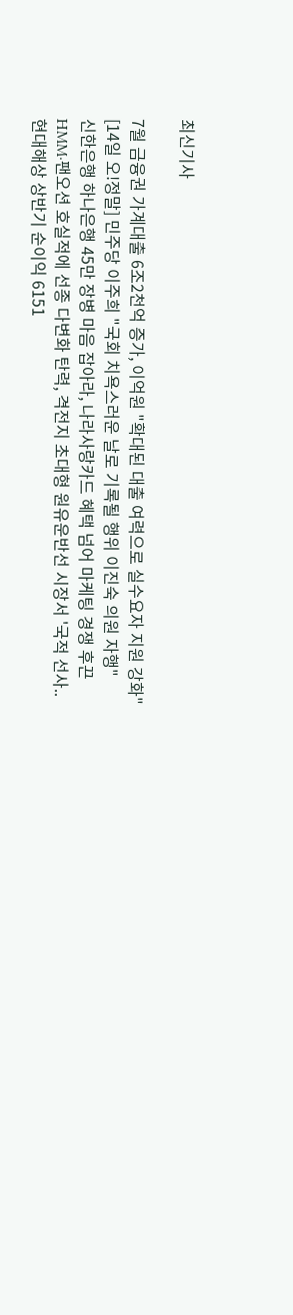최신기사

7월 금융권 가계대출 6조2천억 증가, 이억원 "확대된 대출 여력으로 실수요자 지원 강화"
[14일 오!정말] 민주당 이주희 "국회 치욕스러운 날로 기록될 행위 이진숙 의원 자행"
신한은행 하나은행 45만 장병 마음 잡아라, 나라사랑카드 혜택 넘어 마케팅 경쟁 후끈
HMM·팬오션 호실적에 선종 다변화 탄력, 격전지 초대형 원유운반선 시장서 '국적 선사..
현대해상 상반기 순이익 6151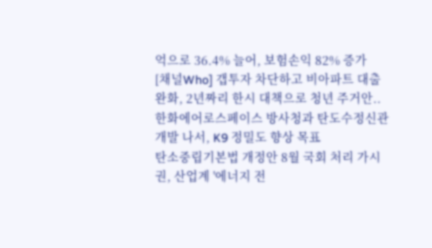억으로 36.4% 늘어, 보험손익 82% 증가
[채널Who] 갭투자 차단하고 비아파트 대출 완화, 2년짜리 한시 대책으로 청년 주거안..
한화에어로스페이스 방사청과 탄도수정신관 개발 나서, K9 정밀도 향상 목표
탄소중립기본법 개정안 8월 국회 처리 가시권, 산업계 '에너지 전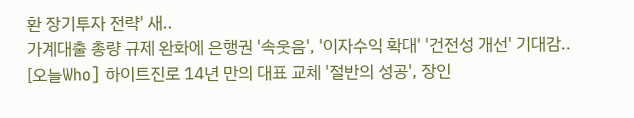환 장기투자 전략' 새..
가계대출 총량 규제 완화에 은행권 '속웃음', '이자수익 확대' '건전성 개선' 기대감..
[오늘Who] 하이트진로 14년 만의 대표 교체 '절반의 성공', 장인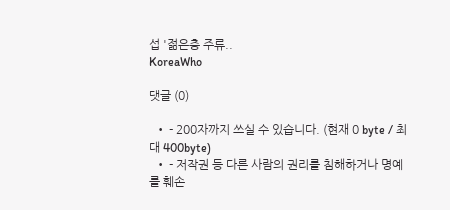섭 '젊은층 주류..
KoreaWho

댓글 (0)

  • - 200자까지 쓰실 수 있습니다. (현재 0 byte / 최대 400byte)
  • - 저작권 등 다른 사람의 권리를 침해하거나 명예를 훼손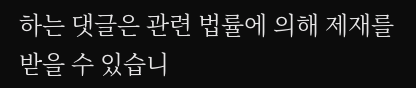하는 댓글은 관련 법률에 의해 제재를 받을 수 있습니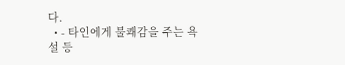다.
  • - 타인에게 불쾌감을 주는 욕설 등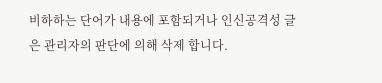비하하는 단어가 내용에 포함되거나 인신공격성 글은 관리자의 판단에 의해 삭제 합니다.